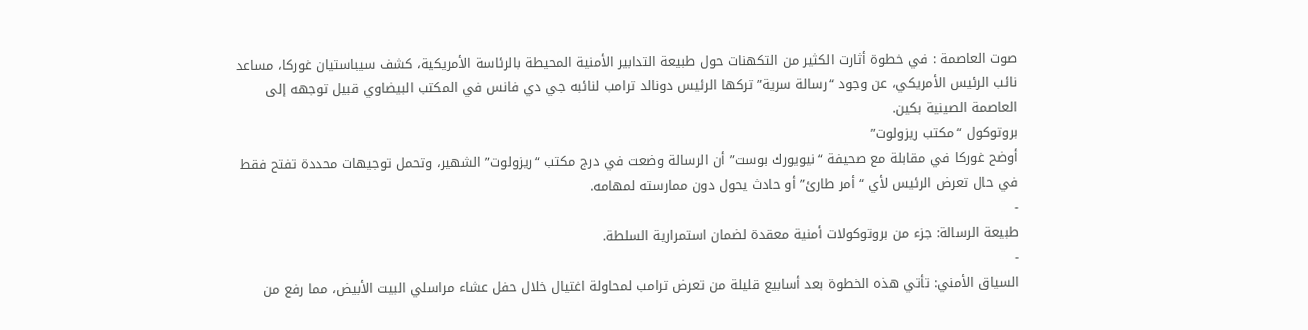صوت العاصمة : في خطوة أثارت الكثير من التكهنات حول طبيعة التدابير الأمنية المحيطة بالرئاسة الأمريكية، كشف سيباستيان غوركا، مساعد نائب الرئيس الأمريكي، عن وجود “رسالة سرية” تركها الرئيس دونالد ترامب لنائبه جي دي فانس في المكتب البيضاوي قبيل توجهه إلى العاصمة الصينية بكين.
بروتوكول “مكتب ريزولوت”
أوضح غوركا في مقابلة مع صحيفة “نيويورك بوست” أن الرسالة وضعت في درج مكتب “ريزولوت” الشهير، وتحمل توجيهات محددة تفتح فقط في حال تعرض الرئيس لأي “أمر طارئ” أو حادث يحول دون ممارسته لمهامه.
-
طبيعة الرسالة: جزء من بروتوكولات أمنية معقدة لضمان استمرارية السلطة.
-
السياق الأمني: تأتي هذه الخطوة بعد أسابيع قليلة من تعرض ترامب لمحاولة اغتيال خلال حفل عشاء مراسلي البيت الأبيض، مما رفع من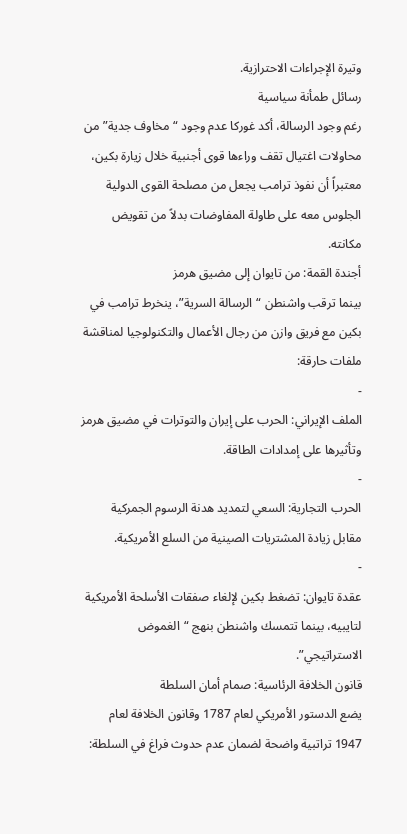وتيرة الإجراءات الاحترازية.
رسائل طمأنة سياسية
رغم وجود الرسالة، أكد غوركا عدم وجود “مخاوف جدية” من محاولات اغتيال تقف وراءها قوى أجنبية خلال زيارة بكين، معتبراً أن نفوذ ترامب يجعل من مصلحة القوى الدولية الجلوس معه على طاولة المفاوضات بدلاً من تقويض مكانته.
أجندة القمة: من تايوان إلى مضيق هرمز
بينما ترقب واشنطن “الرسالة السرية”، ينخرط ترامب في بكين مع فريق وازن من رجال الأعمال والتكنولوجيا لمناقشة ملفات حارقة:
-
الملف الإيراني: الحرب على إيران والتوترات في مضيق هرمز وتأثيرها على إمدادات الطاقة.
-
الحرب التجارية: السعي لتمديد هدنة الرسوم الجمركية مقابل زيادة المشتريات الصينية من السلع الأمريكية.
-
عقدة تايوان: تضغط بكين لإلغاء صفقات الأسلحة الأمريكية لتايبيه، بينما تتمسك واشنطن بنهج “الغموض الاستراتيجي”.
قانون الخلافة الرئاسية: صمام أمان السلطة
يضع الدستور الأمريكي لعام 1787 وقانون الخلافة لعام 1947 تراتبية واضحة لضمان عدم حدوث فراغ في السلطة: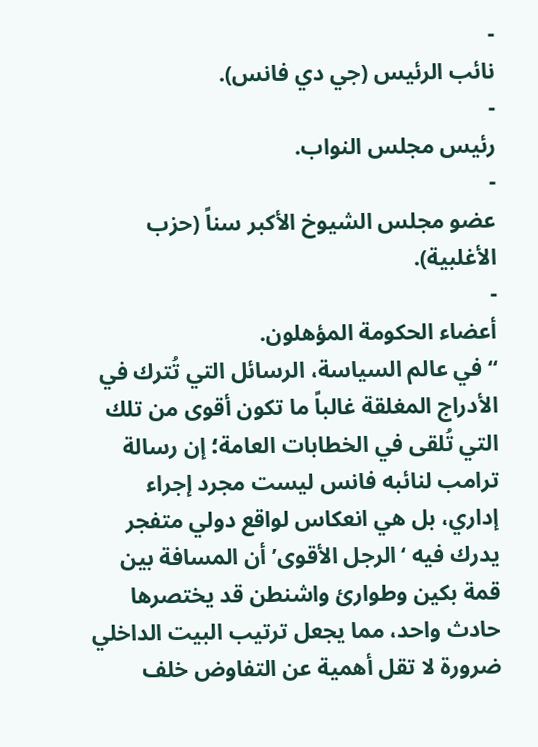-
نائب الرئيس (جي دي فانس).
-
رئيس مجلس النواب.
-
عضو مجلس الشيوخ الأكبر سناً (حزب الأغلبية).
-
أعضاء الحكومة المؤهلون.
“في عالم السياسة، الرسائل التي تُترك في الأدراج المغلقة غالباً ما تكون أقوى من تلك التي تُلقى في الخطابات العامة؛ إن رسالة ترامب لنائبه فانس ليست مجرد إجراء إداري، بل هي انعكاس لواقع دولي متفجر يدرك فيه ‘الرجل الأقوى’ أن المسافة بين قمة بكين وطوارئ واشنطن قد يختصرها حادث واحد، مما يجعل ترتيب البيت الداخلي ضرورة لا تقل أهمية عن التفاوض خلف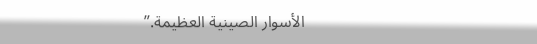الأسوار الصينية العظيمة.”